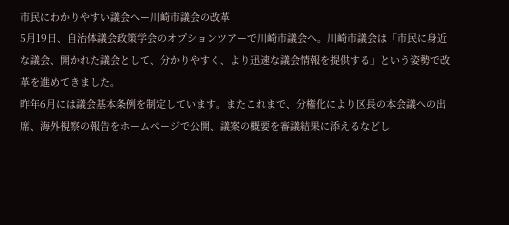市民にわかりやすい議会へー川崎市議会の改革
5月19日、自治体議会政策学会のオプションツアーで川崎市議会へ。川崎市議会は「市民に身近な議会、開かれた議会として、分かりやすく、より迅速な議会情報を提供する」という姿勢で改革を進めてきました。
昨年6月には議会基本条例を制定しています。またこれまで、分権化により区長の本会議への出席、海外視察の報告をホームページで公開、議案の概要を審議結果に添えるなどし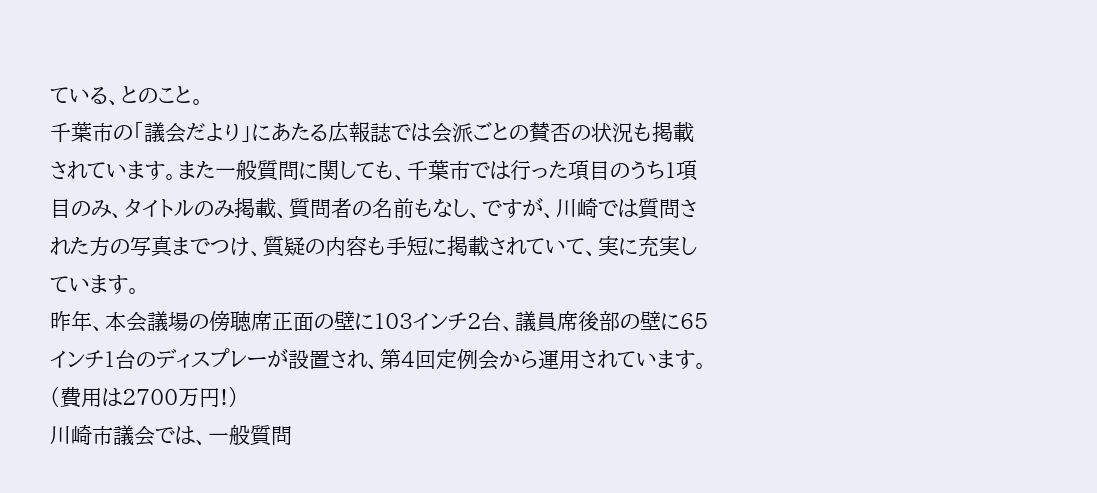ている、とのこと。
千葉市の「議会だより」にあたる広報誌では会派ごとの賛否の状況も掲載されています。また一般質問に関しても、千葉市では行った項目のうち1項目のみ、タイトルのみ掲載、質問者の名前もなし、ですが、川崎では質問された方の写真までつけ、質疑の内容も手短に掲載されていて、実に充実しています。
昨年、本会議場の傍聴席正面の壁に103インチ2台、議員席後部の壁に65インチ1台のディスプレーが設置され、第4回定例会から運用されています。(費用は2700万円!)
川崎市議会では、一般質問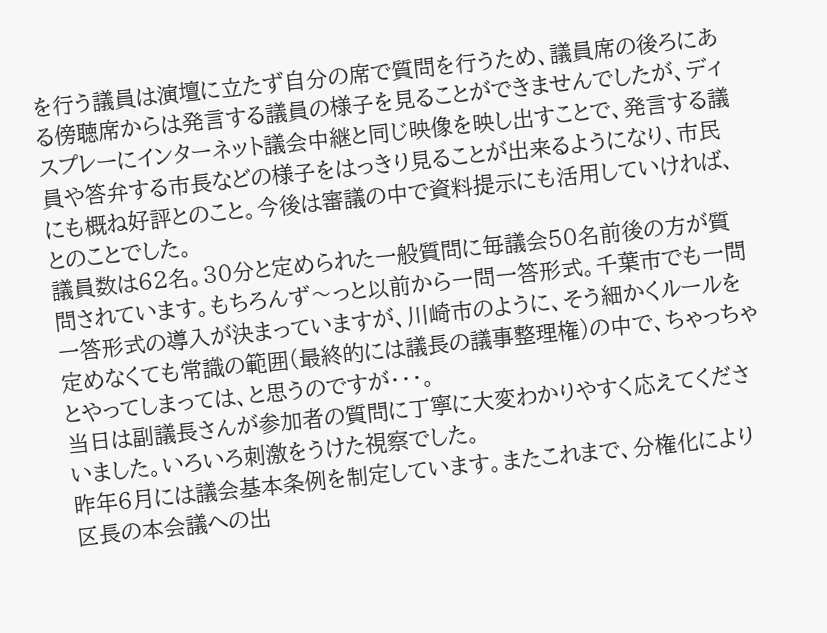を行う議員は演壇に立たず自分の席で質問を行うため、議員席の後ろにある傍聴席からは発言する議員の様子を見ることができませんでしたが、ディスプレーにインターネット議会中継と同じ映像を映し出すことで、発言する議員や答弁する市長などの様子をはっきり見ることが出来るようになり、市民にも概ね好評とのこと。今後は審議の中で資料提示にも活用していければ、とのことでした。
議員数は62名。30分と定められた一般質問に毎議会50名前後の方が質問されています。もちろんず〜っと以前から一問一答形式。千葉市でも一問一答形式の導入が決まっていますが、川崎市のように、そう細かくルールを定めなくても常識の範囲(最終的には議長の議事整理権)の中で、ちゃっちゃとやってしまっては、と思うのですが・・・。
当日は副議長さんが参加者の質問に丁寧に大変わかりやすく応えてくださいました。いろいろ刺激をうけた視察でした。
昨年6月には議会基本条例を制定しています。またこれまで、分権化により区長の本会議への出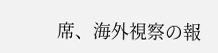席、海外視察の報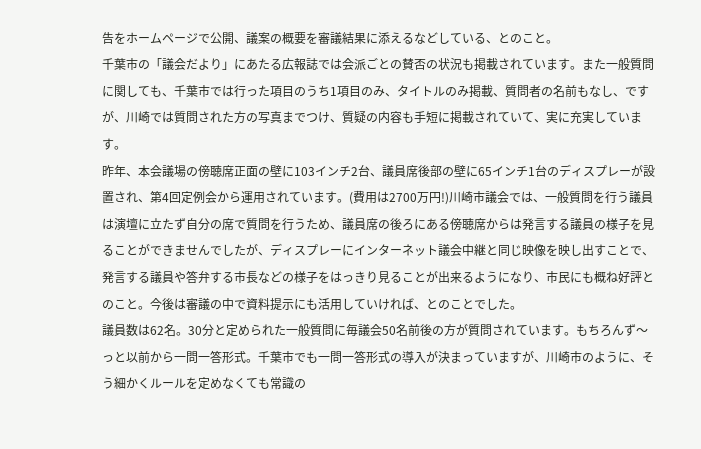告をホームページで公開、議案の概要を審議結果に添えるなどしている、とのこと。
千葉市の「議会だより」にあたる広報誌では会派ごとの賛否の状況も掲載されています。また一般質問に関しても、千葉市では行った項目のうち1項目のみ、タイトルのみ掲載、質問者の名前もなし、ですが、川崎では質問された方の写真までつけ、質疑の内容も手短に掲載されていて、実に充実しています。
昨年、本会議場の傍聴席正面の壁に103インチ2台、議員席後部の壁に65インチ1台のディスプレーが設置され、第4回定例会から運用されています。(費用は2700万円!)川崎市議会では、一般質問を行う議員は演壇に立たず自分の席で質問を行うため、議員席の後ろにある傍聴席からは発言する議員の様子を見ることができませんでしたが、ディスプレーにインターネット議会中継と同じ映像を映し出すことで、発言する議員や答弁する市長などの様子をはっきり見ることが出来るようになり、市民にも概ね好評とのこと。今後は審議の中で資料提示にも活用していければ、とのことでした。
議員数は62名。30分と定められた一般質問に毎議会50名前後の方が質問されています。もちろんず〜っと以前から一問一答形式。千葉市でも一問一答形式の導入が決まっていますが、川崎市のように、そう細かくルールを定めなくても常識の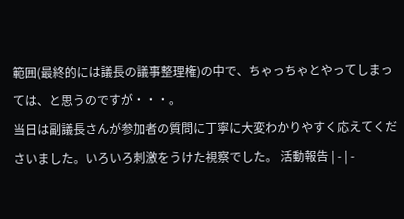範囲(最終的には議長の議事整理権)の中で、ちゃっちゃとやってしまっては、と思うのですが・・・。
当日は副議長さんが参加者の質問に丁寧に大変わかりやすく応えてくださいました。いろいろ刺激をうけた視察でした。 活動報告 | - | -